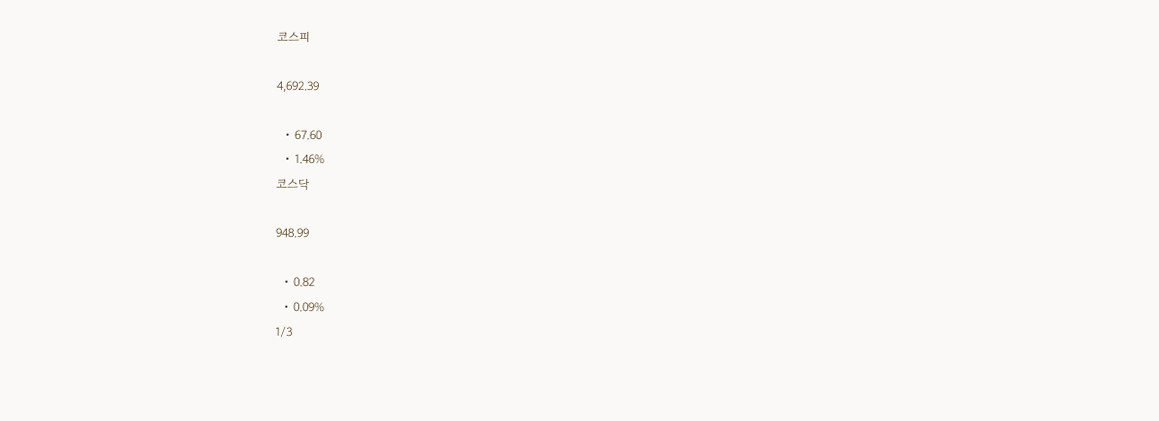코스피

4,692.39

  • 67.60
  • 1.46%
코스닥

948.99

  • 0.82
  • 0.09%
1/3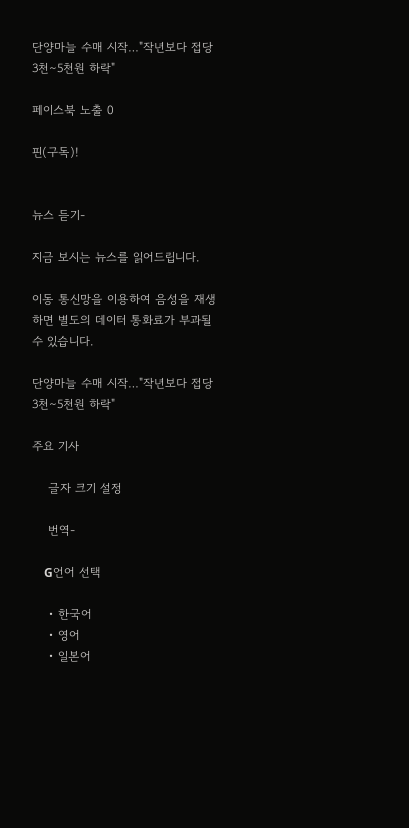단양마늘 수매 시작…"작년보다 접당 3천∼5천원 하락"

페이스북 노출 0

핀(구독)!


뉴스 듣기-

지금 보시는 뉴스를 읽어드립니다.

이동 통신망을 이용하여 음성을 재생하면 별도의 데이터 통화료가 부과될 수 있습니다.

단양마늘 수매 시작…"작년보다 접당 3천∼5천원 하락"

주요 기사

    글자 크기 설정

    번역-

    G언어 선택

    • 한국어
    • 영어
    • 일본어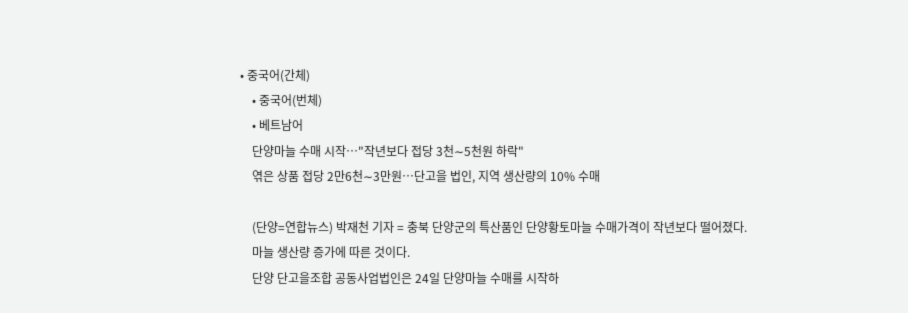• 중국어(간체)
    • 중국어(번체)
    • 베트남어
    단양마늘 수매 시작…"작년보다 접당 3천∼5천원 하락"
    엮은 상품 접당 2만6천∼3만원…단고을 법인, 지역 생산량의 10% 수매

    (단양=연합뉴스) 박재천 기자 = 충북 단양군의 특산품인 단양황토마늘 수매가격이 작년보다 떨어졌다.
    마늘 생산량 증가에 따른 것이다.
    단양 단고을조합 공동사업법인은 24일 단양마늘 수매를 시작하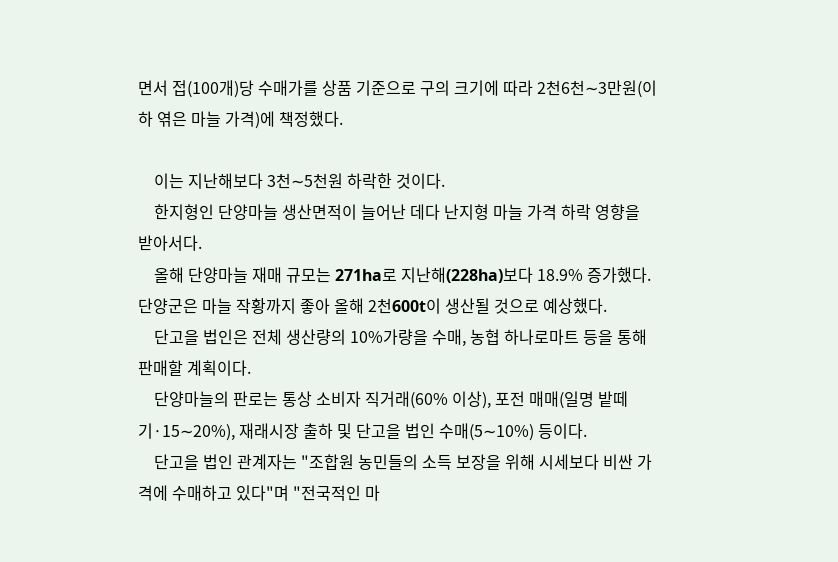면서 접(100개)당 수매가를 상품 기준으로 구의 크기에 따라 2천6천∼3만원(이하 엮은 마늘 가격)에 책정했다.

    이는 지난해보다 3천∼5천원 하락한 것이다.
    한지형인 단양마늘 생산면적이 늘어난 데다 난지형 마늘 가격 하락 영향을 받아서다.
    올해 단양마늘 재매 규모는 271ha로 지난해(228ha)보다 18.9% 증가했다. 단양군은 마늘 작황까지 좋아 올해 2천600t이 생산될 것으로 예상했다.
    단고을 법인은 전체 생산량의 10%가량을 수매, 농협 하나로마트 등을 통해 판매할 계획이다.
    단양마늘의 판로는 통상 소비자 직거래(60% 이상), 포전 매매(일명 밭떼기·15∼20%), 재래시장 출하 및 단고을 법인 수매(5∼10%) 등이다.
    단고을 법인 관계자는 "조합원 농민들의 소득 보장을 위해 시세보다 비싼 가격에 수매하고 있다"며 "전국적인 마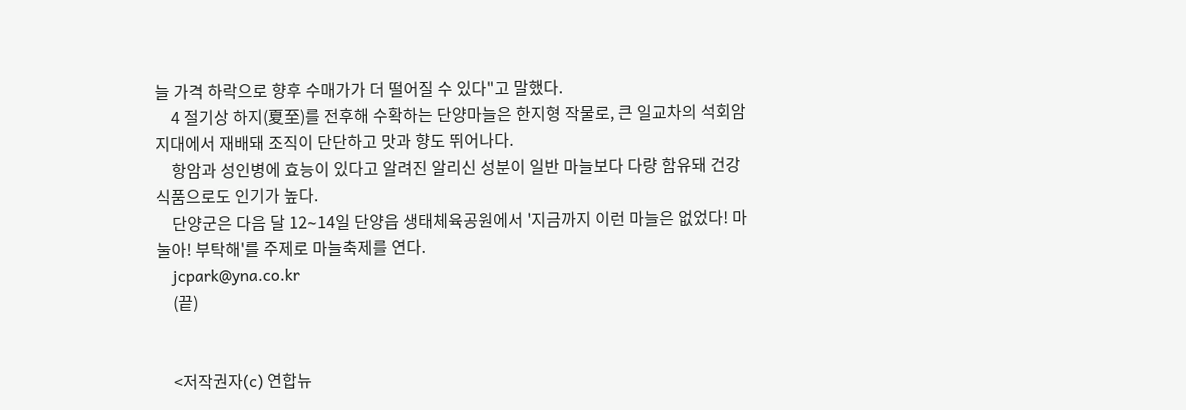늘 가격 하락으로 향후 수매가가 더 떨어질 수 있다"고 말했다.
    4 절기상 하지(夏至)를 전후해 수확하는 단양마늘은 한지형 작물로, 큰 일교차의 석회암 지대에서 재배돼 조직이 단단하고 맛과 향도 뛰어나다.
    항암과 성인병에 효능이 있다고 알려진 알리신 성분이 일반 마늘보다 다량 함유돼 건강식품으로도 인기가 높다.
    단양군은 다음 달 12∼14일 단양읍 생태체육공원에서 '지금까지 이런 마늘은 없었다! 마눌아! 부탁해'를 주제로 마늘축제를 연다.
    jcpark@yna.co.kr
    (끝)


    <저작권자(c) 연합뉴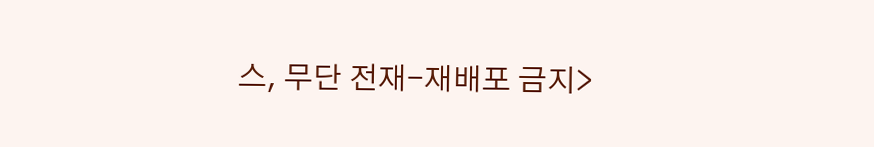스, 무단 전재-재배포 금지>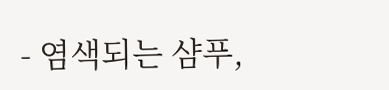- 염색되는 샴푸,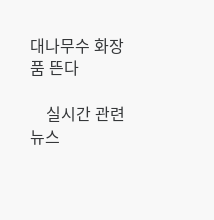대나무수 화장품 뜬다

    실시간 관련뉴스